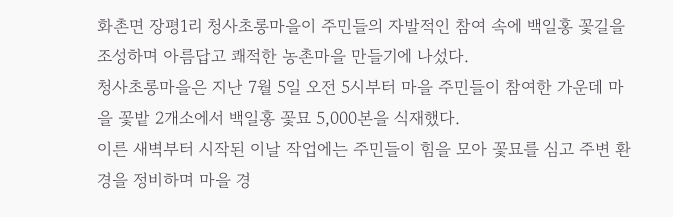화촌면 장평1리 청사초롱마을이 주민들의 자발적인 참여 속에 백일홍 꽃길을 조성하며 아름답고 쾌적한 농촌마을 만들기에 나섰다.
청사초롱마을은 지난 7월 5일 오전 5시부터 마을 주민들이 참여한 가운데 마을 꽃밭 2개소에서 백일홍 꽃묘 5,000본을 식재했다.
이른 새벽부터 시작된 이날 작업에는 주민들이 힘을 모아 꽃묘를 심고 주변 환경을 정비하며 마을 경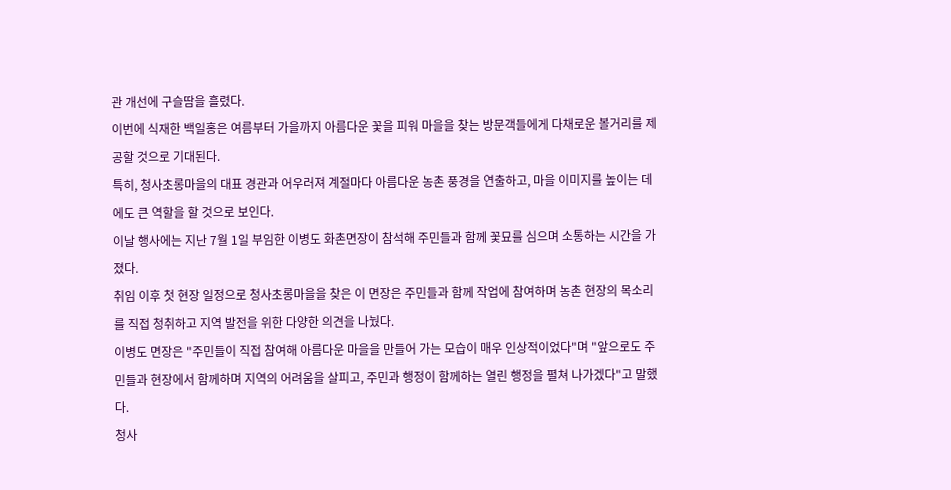관 개선에 구슬땀을 흘렸다.
이번에 식재한 백일홍은 여름부터 가을까지 아름다운 꽃을 피워 마을을 찾는 방문객들에게 다채로운 볼거리를 제공할 것으로 기대된다.
특히, 청사초롱마을의 대표 경관과 어우러져 계절마다 아름다운 농촌 풍경을 연출하고, 마을 이미지를 높이는 데에도 큰 역할을 할 것으로 보인다.
이날 행사에는 지난 7월 1일 부임한 이병도 화촌면장이 참석해 주민들과 함께 꽃묘를 심으며 소통하는 시간을 가졌다.
취임 이후 첫 현장 일정으로 청사초롱마을을 찾은 이 면장은 주민들과 함께 작업에 참여하며 농촌 현장의 목소리를 직접 청취하고 지역 발전을 위한 다양한 의견을 나눴다.
이병도 면장은 "주민들이 직접 참여해 아름다운 마을을 만들어 가는 모습이 매우 인상적이었다"며 "앞으로도 주민들과 현장에서 함께하며 지역의 어려움을 살피고, 주민과 행정이 함께하는 열린 행정을 펼쳐 나가겠다"고 말했다.
청사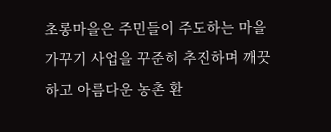초롱마을은 주민들이 주도하는 마을 가꾸기 사업을 꾸준히 추진하며 깨끗하고 아름다운 농촌 환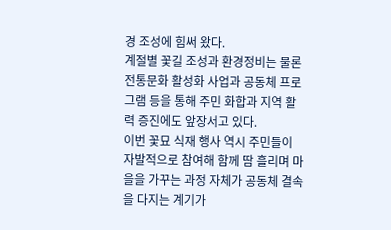경 조성에 힘써 왔다.
계절별 꽃길 조성과 환경정비는 물론 전통문화 활성화 사업과 공동체 프로그램 등을 통해 주민 화합과 지역 활력 증진에도 앞장서고 있다.
이번 꽃묘 식재 행사 역시 주민들이 자발적으로 참여해 함께 땀 흘리며 마을을 가꾸는 과정 자체가 공동체 결속을 다지는 계기가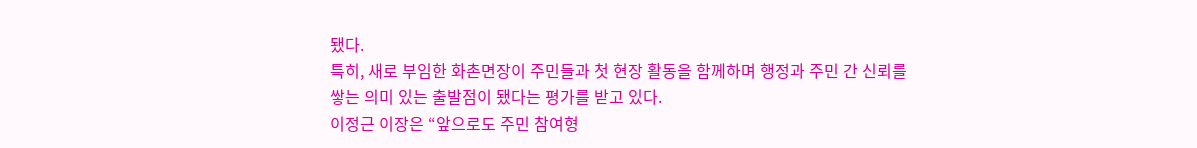됐다.
특히, 새로 부임한 화촌면장이 주민들과 첫 현장 활동을 함께하며 행정과 주민 간 신뢰를 쌓는 의미 있는 출발점이 됐다는 평가를 받고 있다.
이정근 이장은 “앞으로도 주민 참여형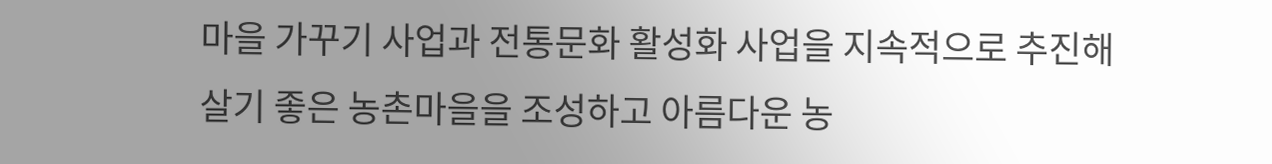마을 가꾸기 사업과 전통문화 활성화 사업을 지속적으로 추진해 살기 좋은 농촌마을을 조성하고 아름다운 농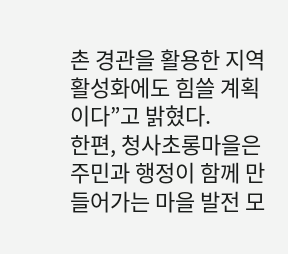촌 경관을 활용한 지역 활성화에도 힘쓸 계획이다”고 밝혔다.
한편, 청사초롱마을은 주민과 행정이 함께 만들어가는 마을 발전 모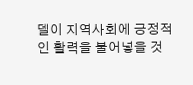델이 지역사회에 긍정적인 활력을 불어넣을 것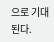으로 기대된다.